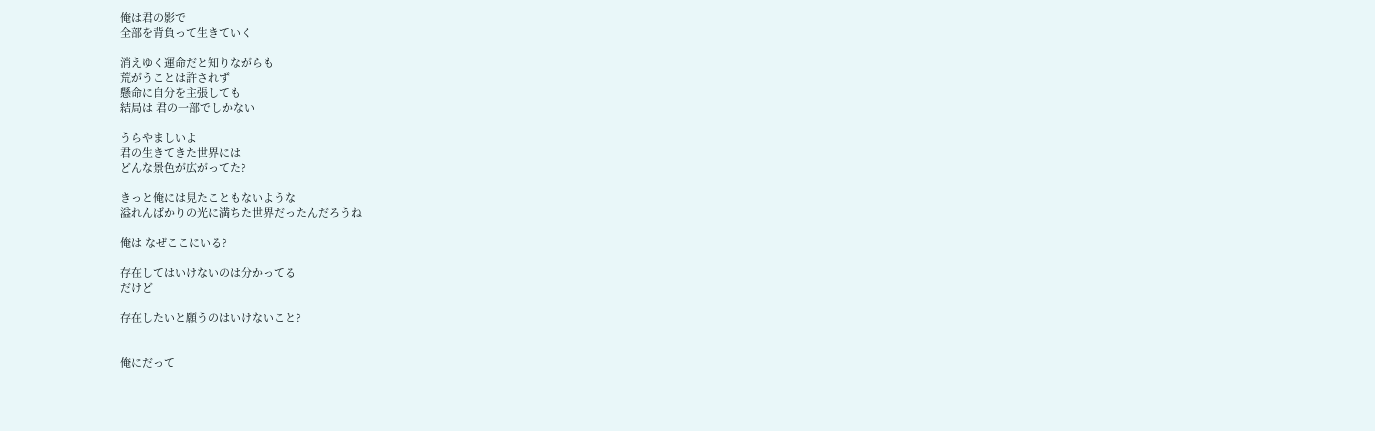俺は君の影で
全部を背負って生きていく

消えゆく運命だと知りながらも
荒がうことは許されず
懸命に自分を主張しても
結局は 君の一部でしかない

うらやましいよ
君の生きてきた世界には
どんな景色が広がってた?

きっと俺には見たこともないような
溢れんばかりの光に満ちた世界だったんだろうね

俺は なぜここにいる?

存在してはいけないのは分かってる
だけど

存在したいと願うのはいけないこと?


俺にだって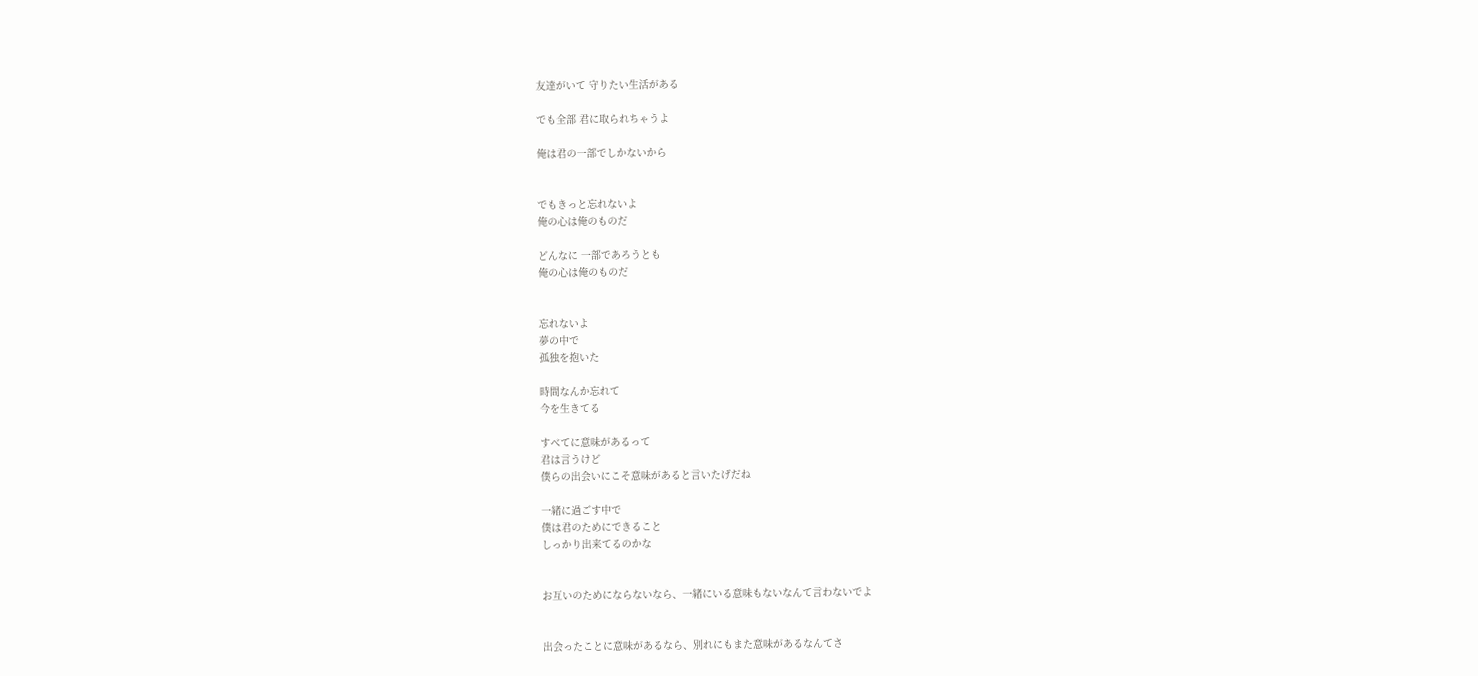友達がいて 守りたい生活がある

でも全部 君に取られちゃうよ

俺は君の一部でしかないから


でもきっと忘れないよ
俺の心は俺のものだ

どんなに 一部であろうとも
俺の心は俺のものだ


忘れないよ
夢の中で
孤独を抱いた

時間なんか忘れて
今を生きてる

すべてに意味があるって
君は言うけど
僕らの出会いにこそ意味があると言いたげだね

一緒に過ごす中で
僕は君のためにできること
しっかり出来てるのかな


お互いのためにならないなら、一緒にいる意味もないなんて言わないでよ


出会ったことに意味があるなら、別れにもまた意味があるなんてさ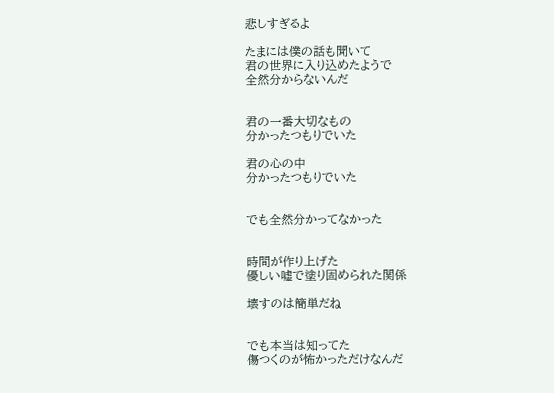悲しすぎるよ

たまには僕の話も聞いて
君の世界に入り込めたようで
全然分からないんだ


君の一番大切なもの
分かったつもりでいた

君の心の中
分かったつもりでいた


でも全然分かってなかった


時間が作り上げた
優しい嘘で塗り固められた関係

壊すのは簡単だね


でも本当は知ってた
傷つくのが怖かっただけなんだ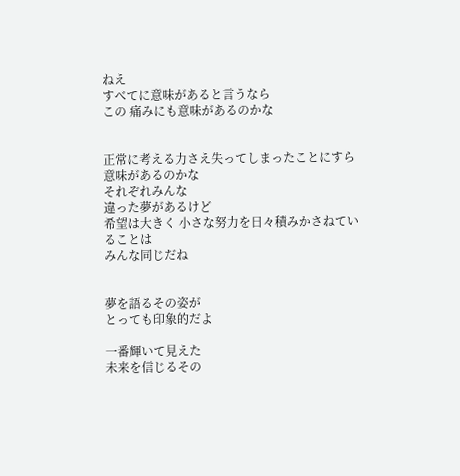ねえ
すべてに意味があると言うなら
この 痛みにも意味があるのかな


正常に考える力さえ失ってしまったことにすら
意味があるのかな
それぞれみんな
違った夢があるけど
希望は大きく 小さな努力を日々積みかさねていることは
みんな同じだね


夢を語るその姿が
とっても印象的だよ

一番輝いて見えた
未来を信じるその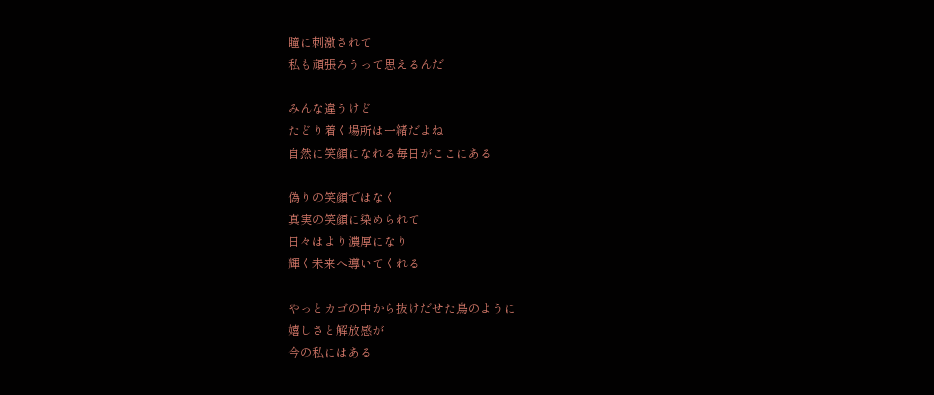瞳に刺激されて
私も頑張ろうって思えるんだ

みんな違うけど
たどり着く場所は一緒だよね
自然に笑顔になれる毎日がここにある

偽りの笑顔ではなく
真実の笑顔に染められて
日々はより濃厚になり
輝く未来へ導いてくれる

やっとカゴの中から抜けだせた鳥のように
嬉しさと解放感が
今の私にはある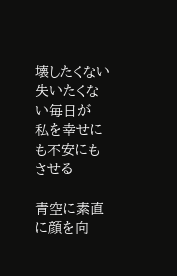壊したくない
失いたくない毎日が
私を幸せにも不安にもさせる

青空に素直に顔を向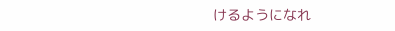けるようになれ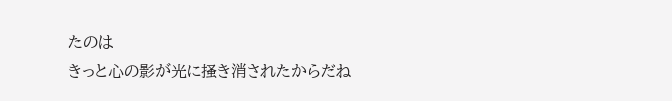たのは
きっと心の影が光に掻き消されたからだね